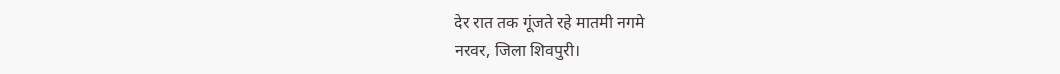देर रात तक गूंजते रहे मातमी नगमे
नरवर, जिला शिवपुरी।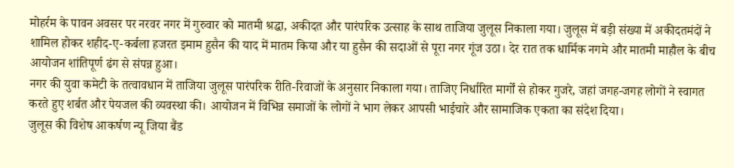मोहर्रम के पावन अवसर पर नरवर नगर में गुरुवार को मातमी श्रद्धा, अकीदत और पारंपरिक उत्साह के साथ ताजिया जुलूस निकाला गया। जुलूस में बड़ी संख्या में अकीदतमंदों ने शामिल होकर शहीद-ए-कर्बला हजरत इमाम हुसैन की याद में मातम किया और या हुसैन की सदाओं से पूरा नगर गूंज उठा। देर रात तक धार्मिक नगमे और मातमी माहौल के बीच आयोजन शांतिपूर्ण ढंग से संपन्न हुआ।
नगर की युवा कमेटी के तत्वावधान में ताजिया जुलूस पारंपरिक रीति-रिवाजों के अनुसार निकाला गया। ताजिए निर्धारित मार्गों से होकर गुजरे, जहां जगह-जगह लोगों ने स्वागत करते हुए शर्बत और पेयजल की व्यवस्था की। आयोजन में विभिन्न समाजों के लोगों ने भाग लेकर आपसी भाईचारे और सामाजिक एकता का संदेश दिया।
जुलूस की विशेष आकर्षण न्यू जिया बैंड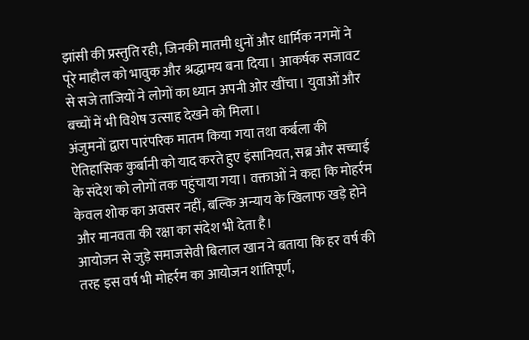झांसी की प्रस्तुति रही, जिनकी मातमी धुनों और धार्मिक नगमों ने पूरे माहौल को भावुक और श्रद्धामय बना दिया। आकर्षक सजावट से सजे ताजियों ने लोगों का ध्यान अपनी ओर खींचा। युवाओं और बच्चों में भी विशेष उत्साह देखने को मिला।
अंजुमनों द्वारा पारंपरिक मातम किया गया तथा कर्बला की ऐतिहासिक कुर्बानी को याद करते हुए इंसानियत, सब्र और सच्चाई के संदेश को लोगों तक पहुंचाया गया। वक्ताओं ने कहा कि मोहर्रम केवल शोक का अवसर नहीं, बल्कि अन्याय के खिलाफ खड़े होने और मानवता की रक्षा का संदेश भी देता है।
आयोजन से जुड़े समाजसेवी बिलाल खान ने बताया कि हर वर्ष की तरह इस वर्ष भी मोहर्रम का आयोजन शांतिपूर्ण,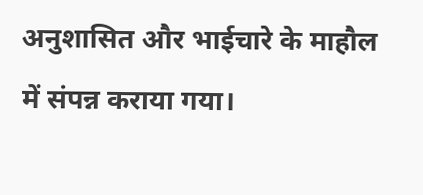अनुशासित और भाईचारे के माहौल में संपन्न कराया गया।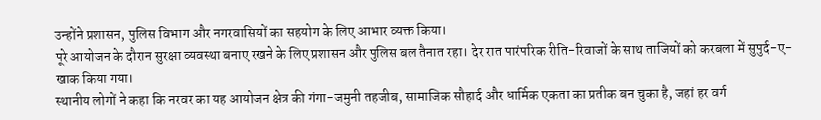उन्होंने प्रशासन, पुलिस विभाग और नगरवासियों का सहयोग के लिए आभार व्यक्त किया।
पूरे आयोजन के दौरान सुरक्षा व्यवस्था बनाए रखने के लिए प्रशासन और पुलिस बल तैनात रहा। देर रात पारंपरिक रीति-रिवाजों के साथ ताजियों को करबला में सुपुर्द-ए-खाक किया गया।
स्थानीय लोगों ने कहा कि नरवर का यह आयोजन क्षेत्र की गंगा-जमुनी तहजीब, सामाजिक सौहार्द और धार्मिक एकता का प्रतीक बन चुका है, जहां हर वर्ग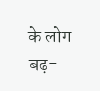के लोग बढ़-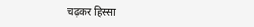चढ़कर हिस्सा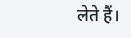लेते हैं।